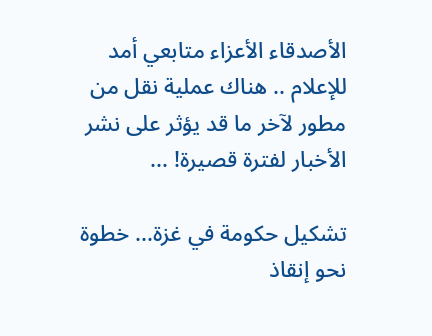الأصدقاء الأعزاء متابعي أمد للإعلام .. هناك عملية نقل من مطور لآخر ما قد يؤثر على نشر الأخبار لفترة قصيرة! ...

تشكيل حكومة في غزة... خطوة نحو إنقاذ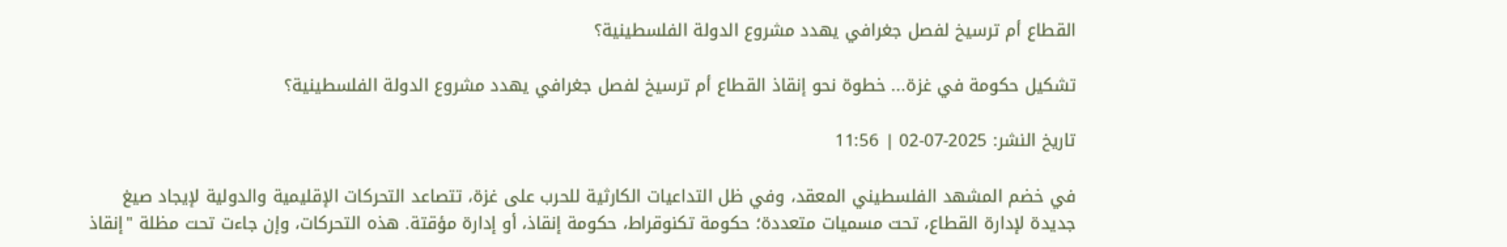القطاع أم ترسيخ لفصل جغرافي يهدد مشروع الدولة الفلسطينية؟

تشكيل حكومة في غزة... خطوة نحو إنقاذ القطاع أم ترسيخ لفصل جغرافي يهدد مشروع الدولة الفلسطينية؟

تاريخ النشر: 2025-07-02 | 11:56

في خضم المشهد الفلسطيني المعقد، وفي ظل التداعيات الكارثية للحرب على غزة، تتصاعد التحركات الإقليمية والدولية لإيجاد صيغ جديدة لإدارة القطاع، تحت مسميات متعددة؛ حكومة تكنوقراط، حكومة إنقاذ، أو إدارة مؤقتة. هذه التحركات، وإن جاءت تحت مظلة "إنقاذ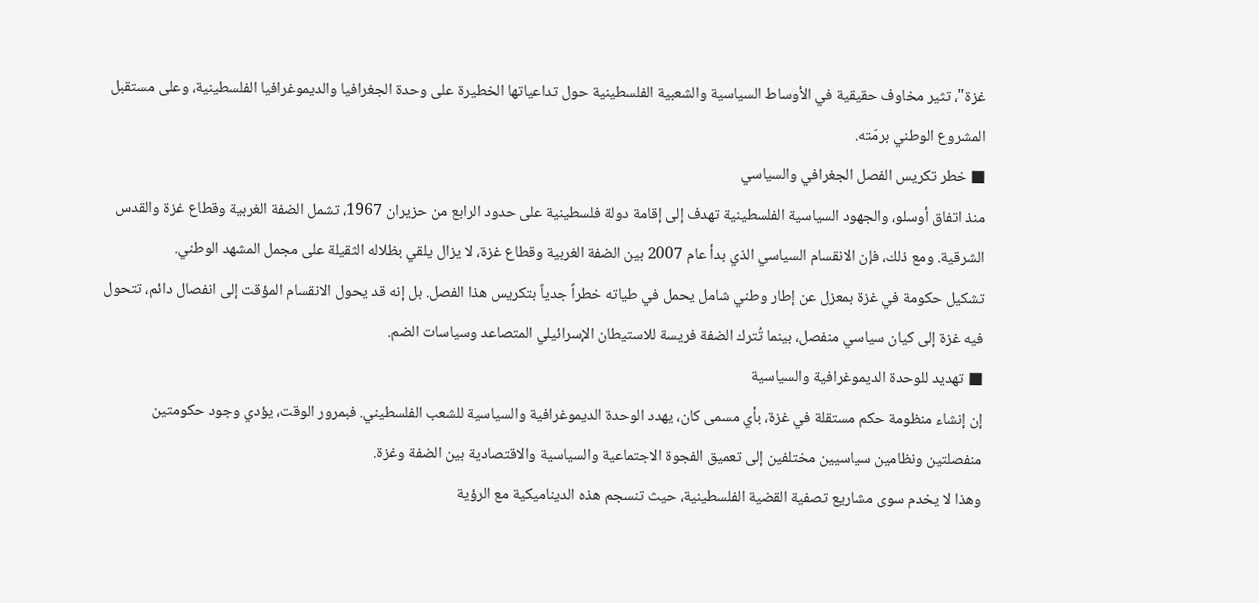غزة"، تثير مخاوف حقيقية في الأوساط السياسية والشعبية الفلسطينية حول تداعياتها الخطيرة على وحدة الجغرافيا والديموغرافيا الفلسطينية، وعلى مستقبل المشروع الوطني برمّته.
■ خطر تكريس الفصل الجغرافي والسياسي
منذ اتفاق أوسلو، والجهود السياسية الفلسطينية تهدف إلى إقامة دولة فلسطينية على حدود الرابع من حزيران 1967، تشمل الضفة الغربية وقطاع غزة والقدس الشرقية. ومع ذلك، فإن الانقسام السياسي الذي بدأ عام 2007 بين الضفة الغربية وقطاع غزة، لا يزال يلقي بظلاله الثقيلة على مجمل المشهد الوطني.
تشكيل حكومة في غزة بمعزل عن إطار وطني شامل يحمل في طياته خطراً جدياً بتكريس هذا الفصل. بل إنه قد يحول الانقسام المؤقت إلى انفصال دائم، تتحول فيه غزة إلى كيان سياسي منفصل، بينما تُترك الضفة فريسة للاستيطان الإسرائيلي المتصاعد وسياسات الضم.
■ تهديد للوحدة الديموغرافية والسياسية
إن إنشاء منظومة حكم مستقلة في غزة، بأي مسمى كان، يهدد الوحدة الديموغرافية والسياسية للشعب الفلسطيني. فبمرور الوقت، يؤدي وجود حكومتين منفصلتين ونظامين سياسيين مختلفين إلى تعميق الفجوة الاجتماعية والسياسية والاقتصادية بين الضفة وغزة.
وهذا لا يخدم سوى مشاريع تصفية القضية الفلسطينية، حيث تنسجم هذه الديناميكية مع الرؤية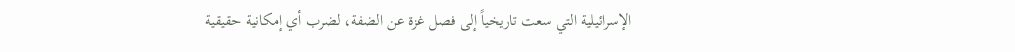الإسرائيلية التي سعت تاريخياً إلى فصل غزة عن الضفة، لضرب أي إمكانية حقيقية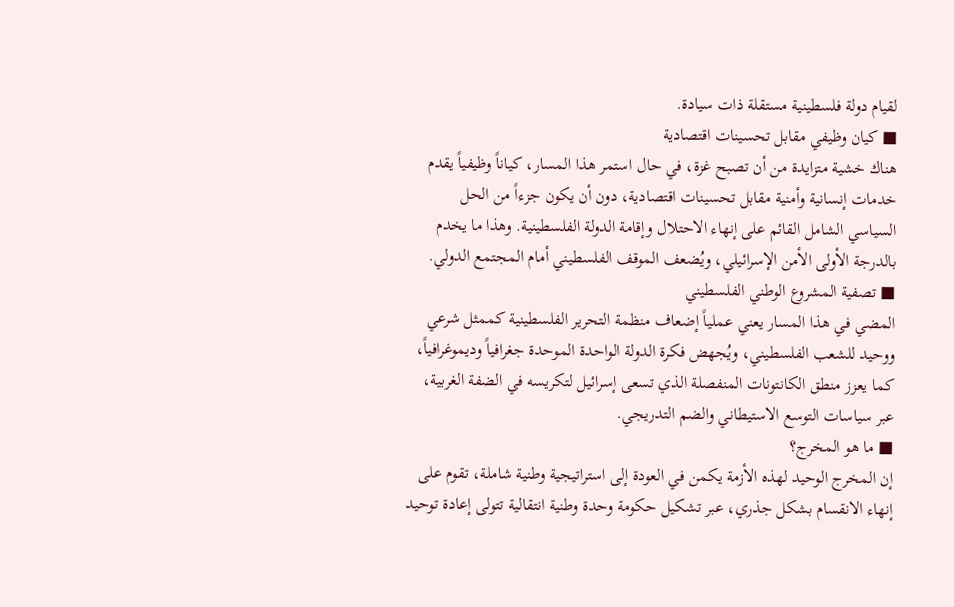لقيام دولة فلسطينية مستقلة ذات سيادة.
■ كيان وظيفي مقابل تحسينات اقتصادية
هناك خشية متزايدة من أن تصبح غزة، في حال استمر هذا المسار، كياناً وظيفياً يقدم خدمات إنسانية وأمنية مقابل تحسينات اقتصادية، دون أن يكون جزءاً من الحل السياسي الشامل القائم على إنهاء الاحتلال وإقامة الدولة الفلسطينية. وهذا ما يخدم بالدرجة الأولى الأمن الإسرائيلي، ويُضعف الموقف الفلسطيني أمام المجتمع الدولي.
■ تصفية المشروع الوطني الفلسطيني
المضي في هذا المسار يعني عملياً إضعاف منظمة التحرير الفلسطينية كممثل شرعي ووحيد للشعب الفلسطيني، ويُجهض فكرة الدولة الواحدة الموحدة جغرافياً وديموغرافياً، كما يعزز منطق الكانتونات المنفصلة الذي تسعى إسرائيل لتكريسه في الضفة الغربية، عبر سياسات التوسع الاستيطاني والضم التدريجي.
■ ما هو المخرج؟
إن المخرج الوحيد لهذه الأزمة يكمن في العودة إلى استراتيجية وطنية شاملة، تقوم على إنهاء الانقسام بشكل جذري، عبر تشكيل حكومة وحدة وطنية انتقالية تتولى إعادة توحيد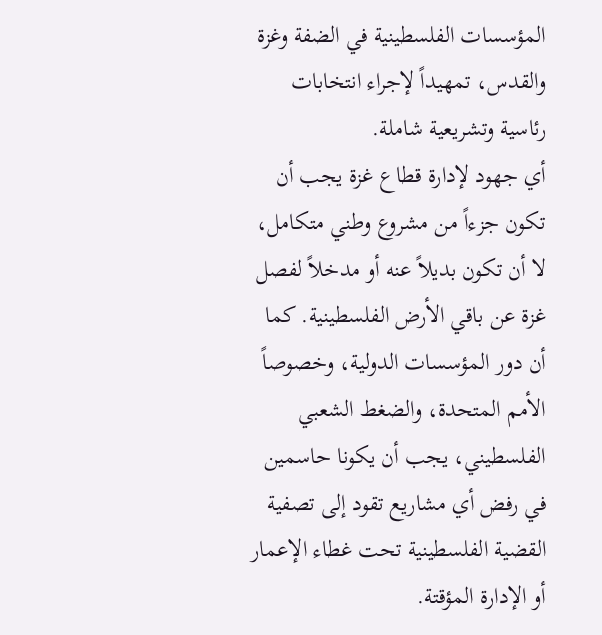المؤسسات الفلسطينية في الضفة وغزة والقدس، تمهيداً لإجراء انتخابات رئاسية وتشريعية شاملة.
أي جهود لإدارة قطاع غزة يجب أن تكون جزءاً من مشروع وطني متكامل، لا أن تكون بديلاً عنه أو مدخلاً لفصل غزة عن باقي الأرض الفلسطينية. كما أن دور المؤسسات الدولية، وخصوصاً الأمم المتحدة، والضغط الشعبي الفلسطيني، يجب أن يكونا حاسمين في رفض أي مشاريع تقود إلى تصفية القضية الفلسطينية تحت غطاء الإعمار أو الإدارة المؤقتة.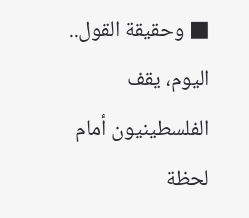■ وحقيقة القول.. اليوم، يقف الفلسطينيون أمام لحظة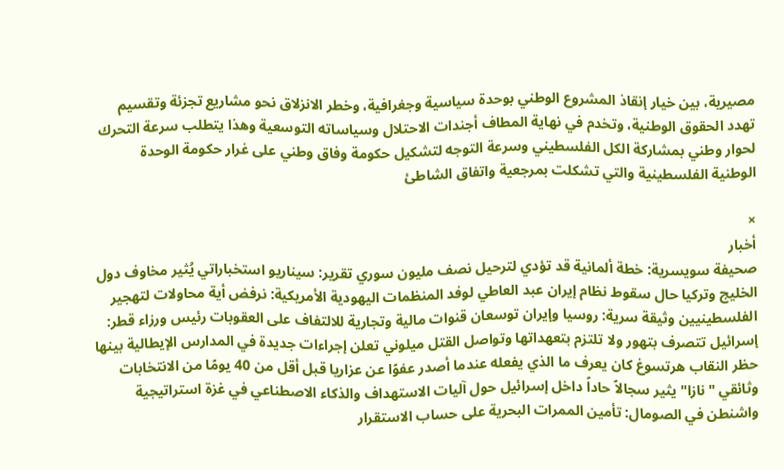مصيرية، بين خيار إنقاذ المشروع الوطني بوحدة سياسية وجغرافية، وخطر الانزلاق نحو مشاريع تجزئة وتقسيم تهدد الحقوق الوطنية، وتخدم في نهاية المطاف أجندات الاحتلال وسياساته التوسعية وهذا يتطلب سرعة التحرك لحوار وطني بمشاركة الكل الفلسطيني وسرعة التوجه لتشكيل حكومة وفاق وطني على غرار حكومة الوحدة الوطنية الفلسطينية والتي تشكلت بمرجعية واتفاق الشاطئ

×
أخبار
صحيفة سويسرية: خطة ألمانية قد تؤدي لترحيل نصف مليون سوري تقرير: سيناريو استخباراتي يُثير مخاوف دول الخليج وتركيا حال سقوط نظام إيران عبد العاطي لوفد المنظمات اليهودية الأمريكية: نرفض أية محاولات لتهجير الفلسطينيين وثيقة سرية: روسيا وإيران توسعان قنوات مالية وتجارية للالتفاف على العقوبات رئيس ورزاء قطر: إسرائيل تتصرف بتهور ولا تلتزم بتعهداتها وتواصل القتل ميلوني تعلن إجراءات جديدة في المدارس الإيطالية بينها حظر النقاب هرتسوغ كان يعرف ما الذي يفعله عندما أصدر عفوًا عن عزاريا قبل أقل من 40 يومًا من الانتخابات  وثائقي "نازا" يثير سجالاً حاداً داخل إسرائيل حول آليات الاستهداف والذكاء الاصطناعي في غزة استراتيجية واشنطن في الصومال: تأمين الممرات البحرية على حساب الاستقرار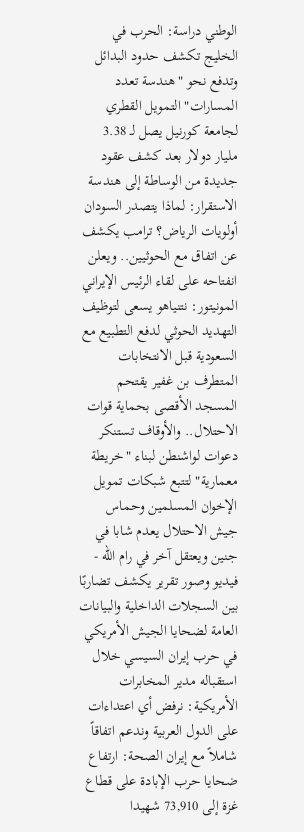الوطني دراسة: الحرب في الخليج تكشف حدود البدائل وتدفع نحو "هندسة تعدد المسارات" التمويل القطري لجامعة كورنيل يصل لـ 3.38 مليار دولار بعد كشف عقود جديدة من الوساطة إلى هندسة الاستقرار: لماذا يتصدر السودان أولويات الرياض؟ ترامب يكشف عن اتفاق مع الحوثيين.. ويعلن انفتاحه على لقاء الرئيس الإيراني المونيتور: نتنياهو يسعى لتوظيف التهديد الحوثي لدفع التطبيع مع السعودية قبل الانتخابات المتطرف بن غفير يقتحم المسجد الأقصى بحماية قوات الاحتلال.. والأوقاف تستنكر دعوات لواشنطن لبناء "خريطة معمارية" لتتبع شبكات تمويل الإخوان المسلمين وحماس جيش الاحتلال يعدم شابا في جنين ويعتقل آخر في رام الله - فيديو وصور تقرير يكشف تضاربًا بين السجلات الداخلية والبيانات العامة لضحايا الجيش الأمريكي في حرب إيران السيسي خلال استقباله مدير المخابرات الأمريكية: نرفض أي اعتداءات على الدول العربية وندعم اتفاقاً شاملاً مع إيران الصحة: ارتفاع ضحايا حرب الإبادة على قطاع غزة إلى 73,910 شهيدا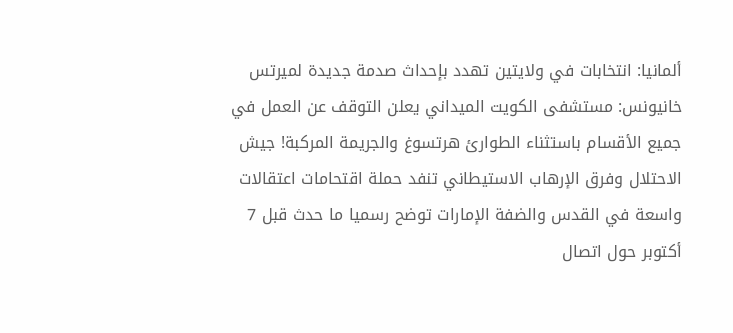ألمانيا: انتخابات في ولايتين تهدد بإحداث صدمة جديدة لميرتس خانيونس: مستشفى الكويت الميداني يعلن التوقف عن العمل في جميع الأقسام باستثناء الطوارئ هرتسوغ والجريمة المركبة! جيش الاحتلال وفرق الإرهاب الاستيطاني تنفد حملة اقتحامات اعتقالات واسعة في القدس والضفة الإمارات توضح رسميا ما حدث قبل 7 أكتوبر حول اتصال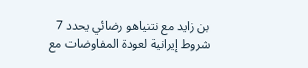بن زايد مع نتنياهو رضائي يحدد 7 شروط إيرانية لعودة المفاوضات مع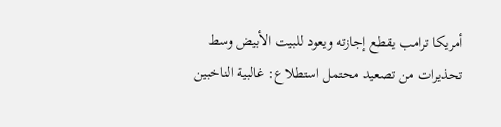أمريكا ترامب يقطع إجازته ويعود للبيت الأبيض وسط تحذيرات من تصعيد محتمل استطلاع: غالبية الناخبين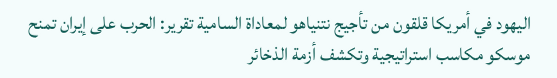اليهود في أمريكا قلقون من تأجيج نتنياهو لمعاداة السامية تقرير: الحرب على إيران تمنح موسكو مكاسب استراتيجية وتكشف أزمة الذخائر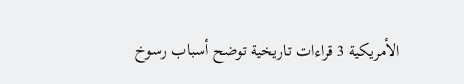الأمريكية 3 قراءات تاريخية توضح أسباب رسوخ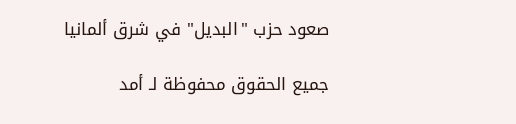صعود حزب "البديل" في شرق ألمانيا

جميع الحقوق محفوظة لـ أمد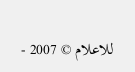للاعلام © 2007 -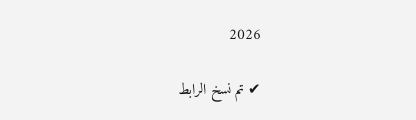2026

✔ تم نسخ الرابط